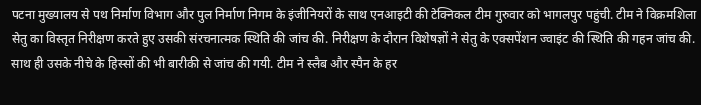पटना मुख्यालय से पथ निर्माण विभाग और पुल निर्माण निगम के इंजीनियरों के साथ एनआइटी की टेक्निकल टीम गुरुवार को भागलपुर पहुंची. टीम ने विक्रमशिला सेतु का विस्तृत निरीक्षण करते हुए उसकी संरचनात्मक स्थिति की जांच की. निरीक्षण के दौरान विशेषज्ञों ने सेतु के एक्सपेंशन ज्वाइंट की स्थिति की गहन जांच की. साथ ही उसके नीचे के हिस्सों की भी बारीकी से जांच की गयी. टीम ने स्लैब और स्पैन के हर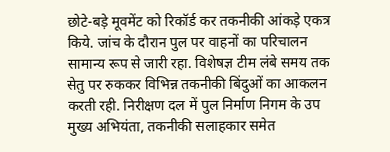छोटे-बड़े मूवमेंट को रिकॉर्ड कर तकनीकी आंकड़े एकत्र किये. जांच के दौरान पुल पर वाहनों का परिचालन सामान्य रूप से जारी रहा. विशेषज्ञ टीम लंबे समय तक सेतु पर रुककर विभिन्न तकनीकी बिंदुओं का आकलन करती रही. निरीक्षण दल में पुल निर्माण निगम के उप मुख्य अभियंता, तकनीकी सलाहकार समेत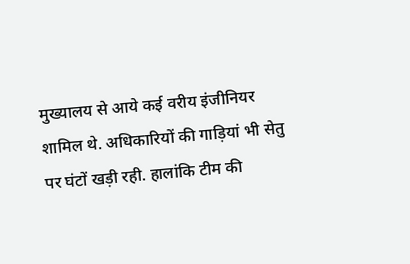मुख्यालय से आये कई वरीय इंजीनियर शामिल थे. अधिकारियों की गाड़ियां भी सेतु पर घंटों खड़ी रही. हालांकि टीम की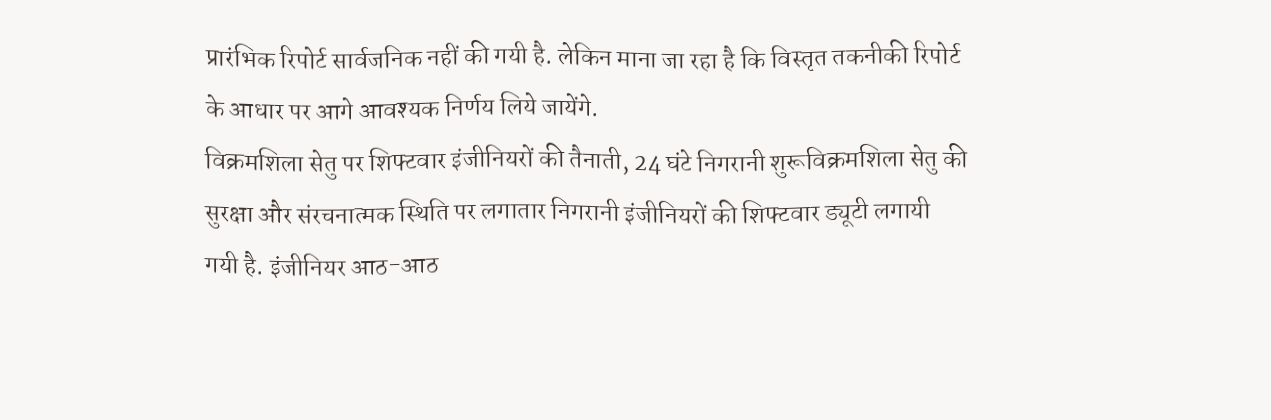प्रारंभिक रिपोर्ट सार्वजनिक नहीं की गयी है. लेकिन माना जा रहा है कि विस्तृत तकनीकी रिपोर्ट के आधार पर आगे आवश्यक निर्णय लिये जायेंगे.
विक्रमशिला सेतु पर शिफ्टवार इंजीनियरों की तैनाती, 24 घंटे निगरानी शुरूविक्रमशिला सेतु की सुरक्षा और संरचनात्मक स्थिति पर लगातार निगरानी इंजीनियरों की शिफ्टवार ड्यूटी लगायी गयी है. इंजीनियर आठ-आठ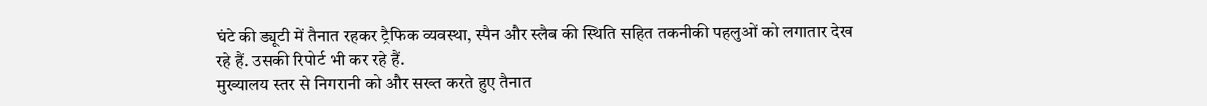घंटे की ड्यूटी में तैनात रहकर ट्रैफिक व्यवस्था, स्पैन और स्लैब की स्थिति सहित तकनीकी पहलुओं को लगातार देख रहे हैं. उसकी रिपोर्ट भी कर रहे हैं.
मुख्यालय स्तर से निगरानी को और सख्त करते हुए तैनात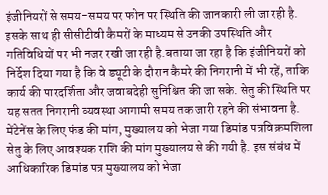इंजीनियरों से समय-समय पर फोन पर स्थिति की जानकारी ली जा रही है. इसके साथ ही सीसीटीवी कैमरों के माध्यम से उनकी उपस्थिति और गतिविधियों पर भी नजर रखी जा रही है.बताया जा रहा है कि इंजीनियरों को निर्देश दिया गया है कि वे ड्यूटी के दौरान कैमरे की निगरानी में भी रहें, ताकि कार्य की पारदर्शिता और जवाबदेही सुनिश्चित की जा सके. सेतु की स्थिति पर यह सतत निगरानी व्यवस्था आगामी समय तक जारी रहने की संभावना है.
मेंटेनेंस के लिए फंड की मांग, मुख्यालय को भेजा गया डिमांड पत्रविक्रमशिला सेतु के लिए आवश्यक राशि की मांग मुख्यालय से की गयी है. इस संबंध में आधिकारिक डिमांड पत्र मुख्यालय को भेजा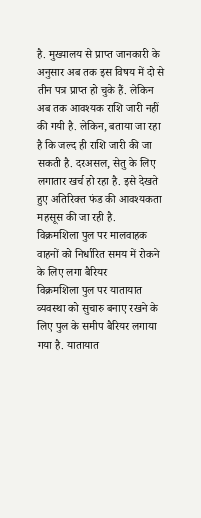है. मुख्यालय से प्राप्त जानकारी के अनुसार अब तक इस विषय में दो से तीन पत्र प्राप्त हो चुके हैं. लेकिन अब तक आवश्यक राशि जारी नहीं की गयी है. लेकिन, बताया जा रहा है कि जल्द ही राशि जारी की जा सकती है. दरअसल, सेतु के लिए लगातार खर्च हो रहा है. इसे देखते हुए अतिरिक्त फंड की आवश्यकता महसूस की जा रही है.
विक्रमशिला पुल पर मालवाहक वाहनों को निर्धारित समय में रोकने के लिए लगा बैरियर
विक्रमशिला पुल पर यातायात व्यवस्था को सुचारु बनाए रखने के लिए पुल के समीप बैरियर लगाया गया है. यातायात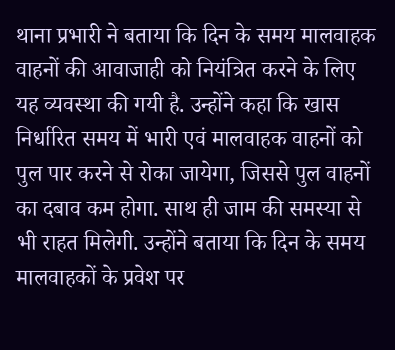थाना प्रभारी ने बताया कि दिन के समय मालवाहक वाहनों की आवाजाही को नियंत्रित करने के लिए यह व्यवस्था की गयी है. उन्होंने कहा कि खास निर्धारित समय में भारी एवं मालवाहक वाहनों को पुल पार करने से रोका जायेगा, जिससे पुल वाहनों का दबाव कम होगा. साथ ही जाम की समस्या से भी राहत मिलेगी. उन्होंने बताया कि दिन के समय मालवाहकों के प्रवेश पर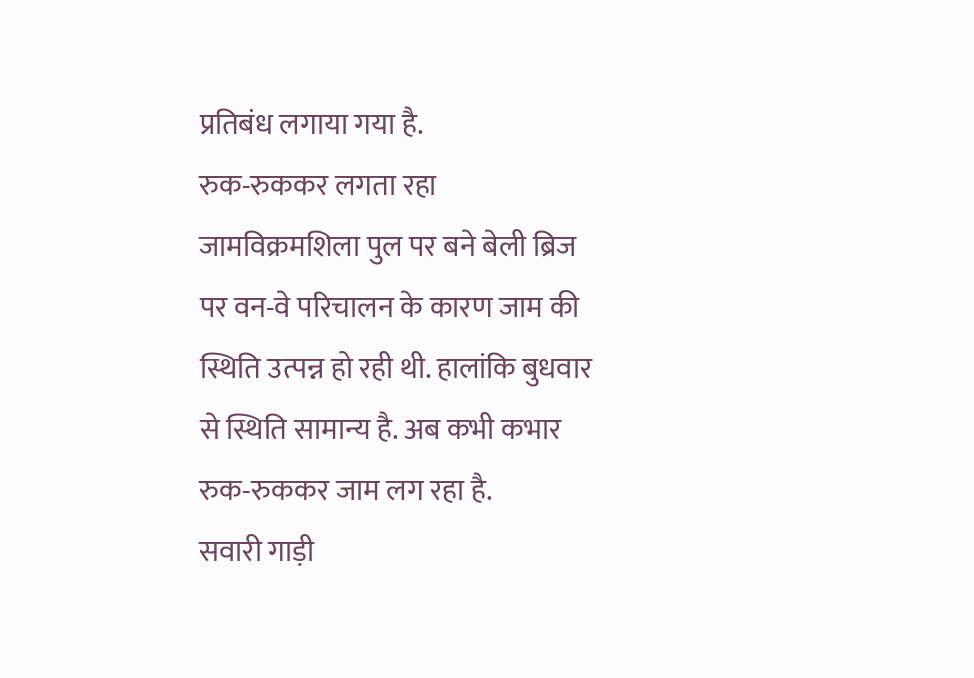प्रतिबंध लगाया गया है.
रुक-रुककर लगता रहा जामविक्रमशिला पुल पर बने बेली ब्रिज पर वन-वे परिचालन के कारण जाम की स्थिति उत्पन्न हो रही थी. हालांकि बुधवार से स्थिति सामान्य है. अब कभी कभार रुक-रुककर जाम लग रहा है.
सवारी गाड़ी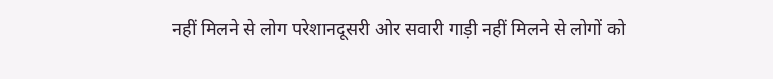नहीं मिलने से लोग परेशानदूसरी ओर सवारी गाड़ी नहीं मिलने से लोगों को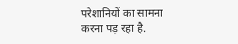परेशानियों का सामना करना पड़ रहा है.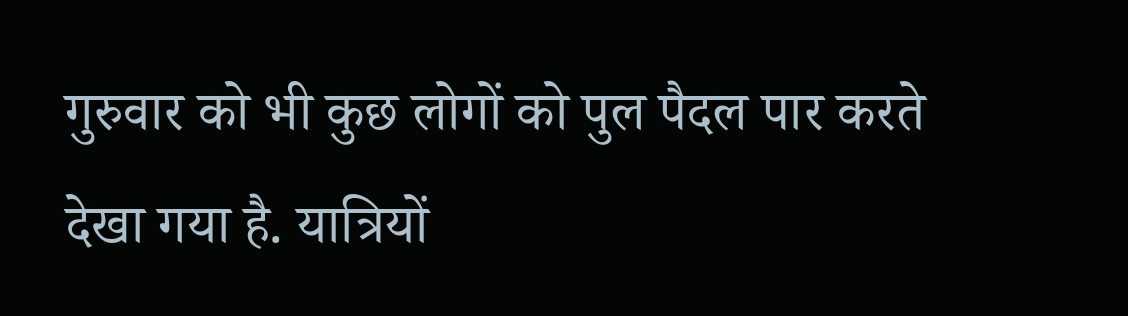गुरुवार को भी कुछ लोगों को पुल पैदल पार करते देखा गया है. यात्रियों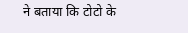ने बताया कि टोटो के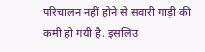परिचालन नहीं होने से सवारी गाड़ी की कमी हो गयी है. इसलिउ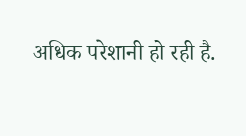अधिक परेशानी हो रही है.